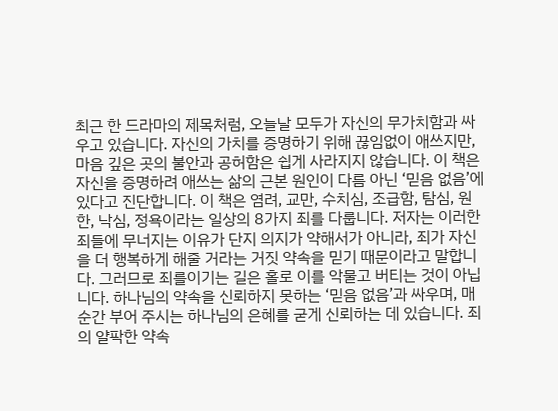최근 한 드라마의 제목처럼, 오늘날 모두가 자신의 무가치함과 싸우고 있습니다. 자신의 가치를 증명하기 위해 끊임없이 애쓰지만, 마음 깊은 곳의 불안과 공허함은 쉽게 사라지지 않습니다. 이 책은 자신을 증명하려 애쓰는 삶의 근본 원인이 다름 아닌 ‘믿음 없음’에 있다고 진단합니다. 이 책은 염려, 교만, 수치심, 조급함, 탐심, 원한, 낙심, 정욕이라는 일상의 8가지 죄를 다룹니다. 저자는 이러한 죄들에 무너지는 이유가 단지 의지가 약해서가 아니라, 죄가 자신을 더 행복하게 해줄 거라는 거짓 약속을 믿기 때문이라고 말합니다. 그러므로 죄를이기는 길은 홀로 이를 악물고 버티는 것이 아닙니다. 하나님의 약속을 신뢰하지 못하는 ‘믿음 없음’과 싸우며, 매 순간 부어 주시는 하나님의 은혜를 굳게 신뢰하는 데 있습니다. 죄의 얄팍한 약속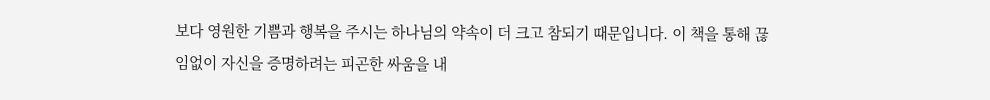보다 영원한 기쁨과 행복을 주시는 하나님의 약속이 더 크고 참되기 때문입니다. 이 책을 통해 끊임없이 자신을 증명하려는 피곤한 싸움을 내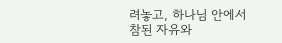려놓고, 하나님 안에서 참된 자유와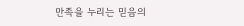만족을 누리는 믿음의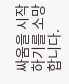싸움을 시작하기를 소망합니다.